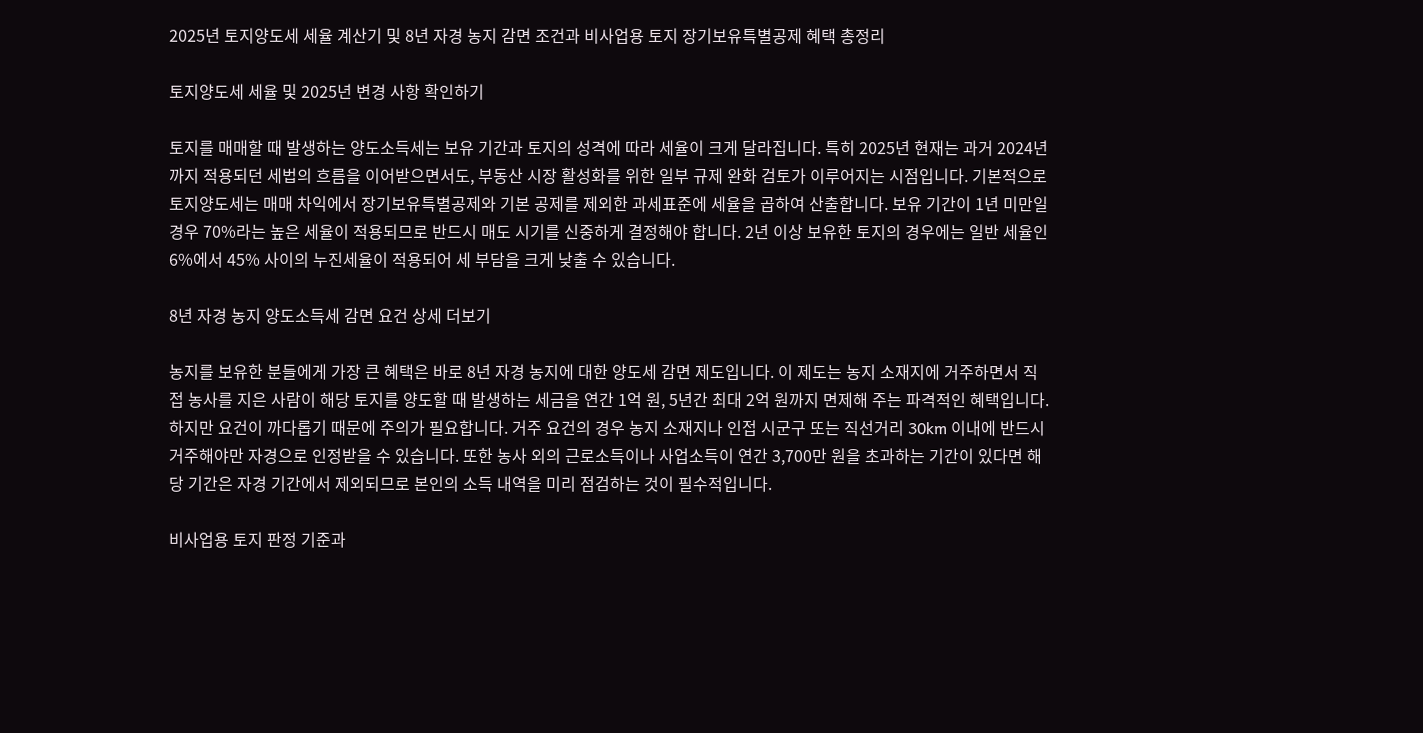2025년 토지양도세 세율 계산기 및 8년 자경 농지 감면 조건과 비사업용 토지 장기보유특별공제 혜택 총정리

토지양도세 세율 및 2025년 변경 사항 확인하기

토지를 매매할 때 발생하는 양도소득세는 보유 기간과 토지의 성격에 따라 세율이 크게 달라집니다. 특히 2025년 현재는 과거 2024년까지 적용되던 세법의 흐름을 이어받으면서도, 부동산 시장 활성화를 위한 일부 규제 완화 검토가 이루어지는 시점입니다. 기본적으로 토지양도세는 매매 차익에서 장기보유특별공제와 기본 공제를 제외한 과세표준에 세율을 곱하여 산출합니다. 보유 기간이 1년 미만일 경우 70%라는 높은 세율이 적용되므로 반드시 매도 시기를 신중하게 결정해야 합니다. 2년 이상 보유한 토지의 경우에는 일반 세율인 6%에서 45% 사이의 누진세율이 적용되어 세 부담을 크게 낮출 수 있습니다.

8년 자경 농지 양도소득세 감면 요건 상세 더보기

농지를 보유한 분들에게 가장 큰 혜택은 바로 8년 자경 농지에 대한 양도세 감면 제도입니다. 이 제도는 농지 소재지에 거주하면서 직접 농사를 지은 사람이 해당 토지를 양도할 때 발생하는 세금을 연간 1억 원, 5년간 최대 2억 원까지 면제해 주는 파격적인 혜택입니다. 하지만 요건이 까다롭기 때문에 주의가 필요합니다. 거주 요건의 경우 농지 소재지나 인접 시군구 또는 직선거리 30km 이내에 반드시 거주해야만 자경으로 인정받을 수 있습니다. 또한 농사 외의 근로소득이나 사업소득이 연간 3,700만 원을 초과하는 기간이 있다면 해당 기간은 자경 기간에서 제외되므로 본인의 소득 내역을 미리 점검하는 것이 필수적입니다.

비사업용 토지 판정 기준과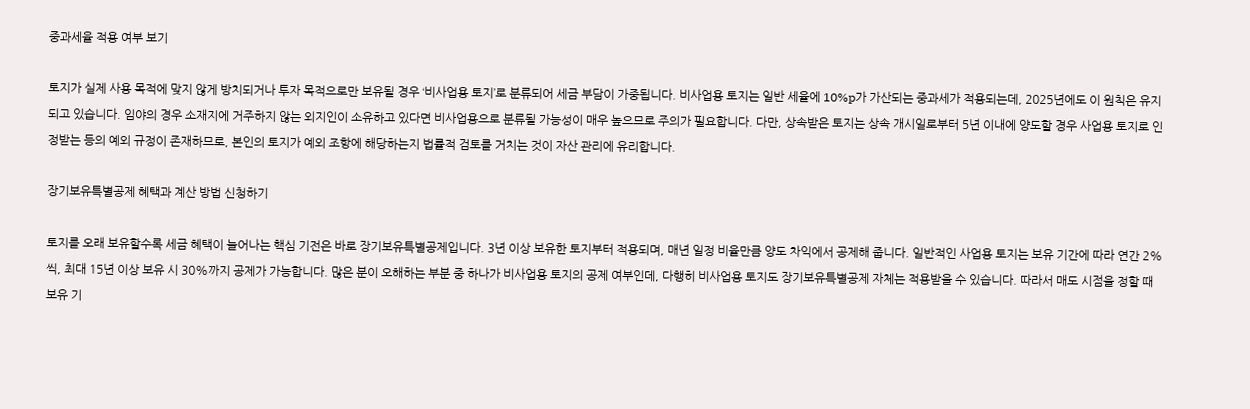중과세율 적용 여부 보기

토지가 실제 사용 목적에 맞지 않게 방치되거나 투자 목적으로만 보유될 경우 ‘비사업용 토지’로 분류되어 세금 부담이 가중됩니다. 비사업용 토지는 일반 세율에 10%p가 가산되는 중과세가 적용되는데, 2025년에도 이 원칙은 유지되고 있습니다. 임야의 경우 소재지에 거주하지 않는 외지인이 소유하고 있다면 비사업용으로 분류될 가능성이 매우 높으므로 주의가 필요합니다. 다만, 상속받은 토지는 상속 개시일로부터 5년 이내에 양도할 경우 사업용 토지로 인정받는 등의 예외 규정이 존재하므로, 본인의 토지가 예외 조항에 해당하는지 법률적 검토를 거치는 것이 자산 관리에 유리합니다.

장기보유특별공제 혜택과 계산 방법 신청하기

토지를 오래 보유할수록 세금 혜택이 늘어나는 핵심 기전은 바로 장기보유특별공제입니다. 3년 이상 보유한 토지부터 적용되며, 매년 일정 비율만큼 양도 차익에서 공제해 줍니다. 일반적인 사업용 토지는 보유 기간에 따라 연간 2%씩, 최대 15년 이상 보유 시 30%까지 공제가 가능합니다. 많은 분이 오해하는 부분 중 하나가 비사업용 토지의 공제 여부인데, 다행히 비사업용 토지도 장기보유특별공제 자체는 적용받을 수 있습니다. 따라서 매도 시점을 정할 때 보유 기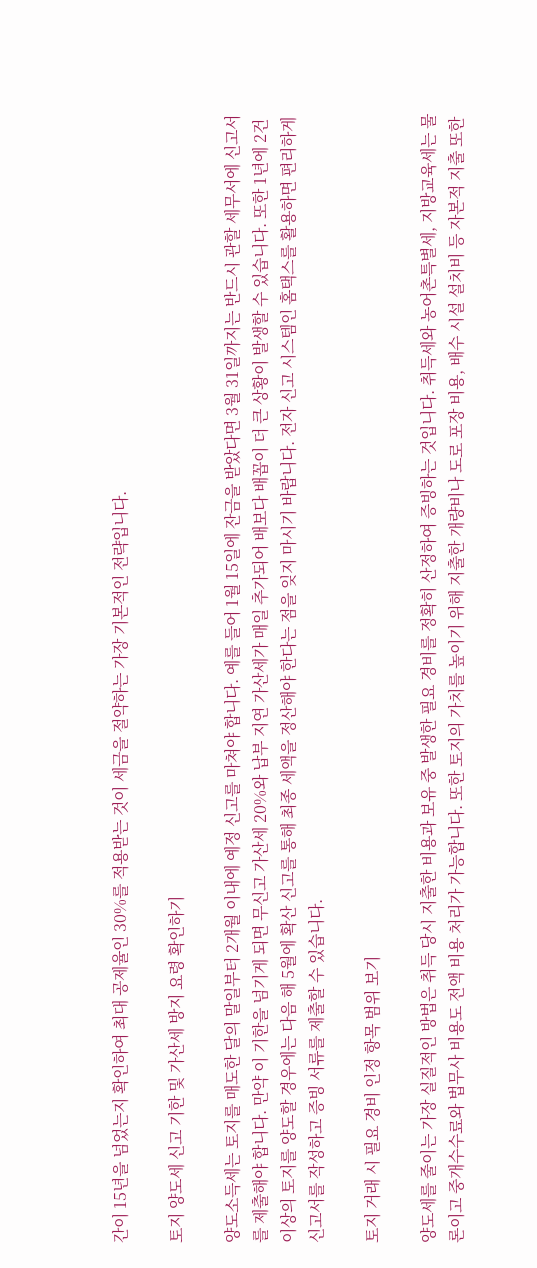간이 15년을 넘었는지 확인하여 최대 공제율인 30%를 적용받는 것이 세금을 절약하는 가장 기본적인 전략입니다.

토지 양도세 신고 기한 및 가산세 방지 요령 확인하기

양도소득세는 토지를 매도한 달의 말일부터 2개월 이내에 예정 신고를 마쳐야 합니다. 예를 들어 1월 15일에 잔금을 받았다면 3월 31일까지는 반드시 관할 세무서에 신고서를 제출해야 합니다. 만약 이 기한을 넘기게 되면 무신고 가산세 20%와 납부 지연 가산세가 매일 추가되어 배보다 배꼽이 더 큰 상황이 발생할 수 있습니다. 또한 1년에 2건 이상의 토지를 양도할 경우에는 다음 해 5월에 확산 신고를 통해 최종 세액을 정산해야 한다는 점을 잊지 마시기 바랍니다. 전자 신고 시스템인 홈택스를 활용하면 편리하게 신고서를 작성하고 증빙 서류를 제출할 수 있습니다.

토지 거래 시 필요 경비 인정 항목 범위 보기

양도세를 줄이는 가장 실질적인 방법은 취득 당시 지출한 비용과 보유 중 발생한 필요 경비를 정확히 산정하여 증빙하는 것입니다. 취득세와 농어촌특별세, 지방교육세는 물론이고 중개수수료와 법무사 비용도 전액 비용 처리가 가능합니다. 또한 토지의 가치를 높이기 위해 지출한 개량비나 도로 포장 비용, 배수 시설 설치비 등 자본적 지출 또한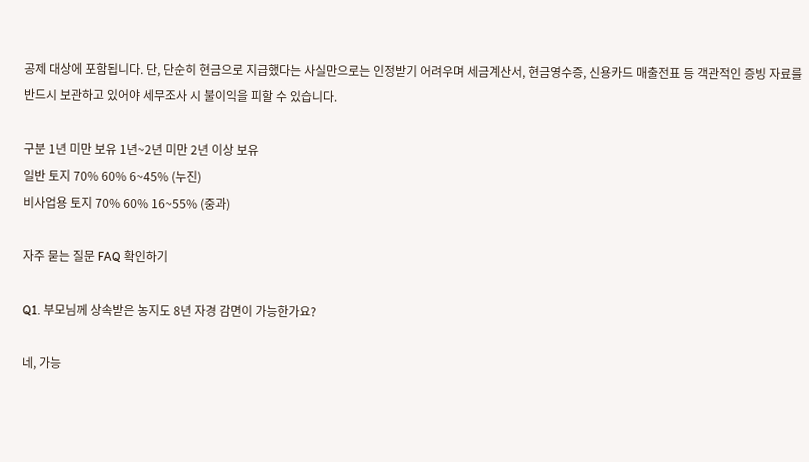공제 대상에 포함됩니다. 단, 단순히 현금으로 지급했다는 사실만으로는 인정받기 어려우며 세금계산서, 현금영수증, 신용카드 매출전표 등 객관적인 증빙 자료를 반드시 보관하고 있어야 세무조사 시 불이익을 피할 수 있습니다.

구분 1년 미만 보유 1년~2년 미만 2년 이상 보유
일반 토지 70% 60% 6~45% (누진)
비사업용 토지 70% 60% 16~55% (중과)

자주 묻는 질문 FAQ 확인하기

Q1. 부모님께 상속받은 농지도 8년 자경 감면이 가능한가요?

네, 가능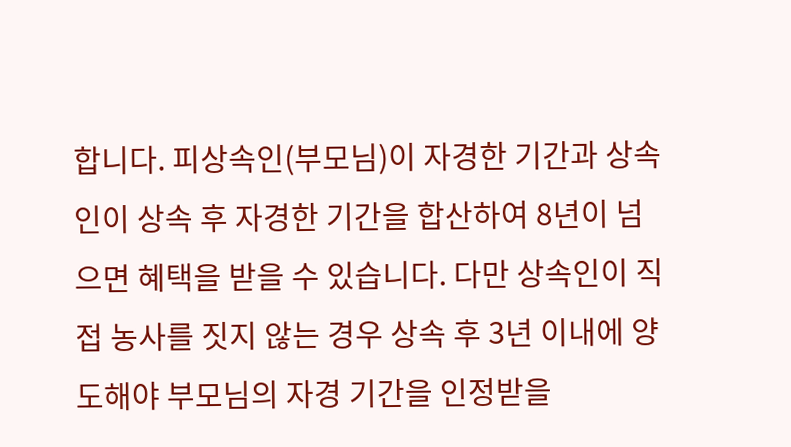합니다. 피상속인(부모님)이 자경한 기간과 상속인이 상속 후 자경한 기간을 합산하여 8년이 넘으면 혜택을 받을 수 있습니다. 다만 상속인이 직접 농사를 짓지 않는 경우 상속 후 3년 이내에 양도해야 부모님의 자경 기간을 인정받을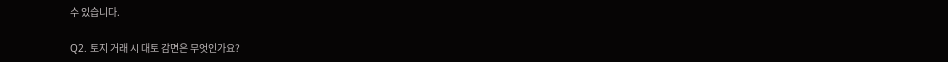수 있습니다.

Q2. 토지 거래 시 대토 감면은 무엇인가요?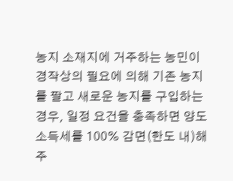농지 소재지에 거주하는 농민이 경작상의 필요에 의해 기존 농지를 팔고 새로운 농지를 구입하는 경우, 일정 요건을 충족하면 양도소득세를 100% 감면(한도 내)해 주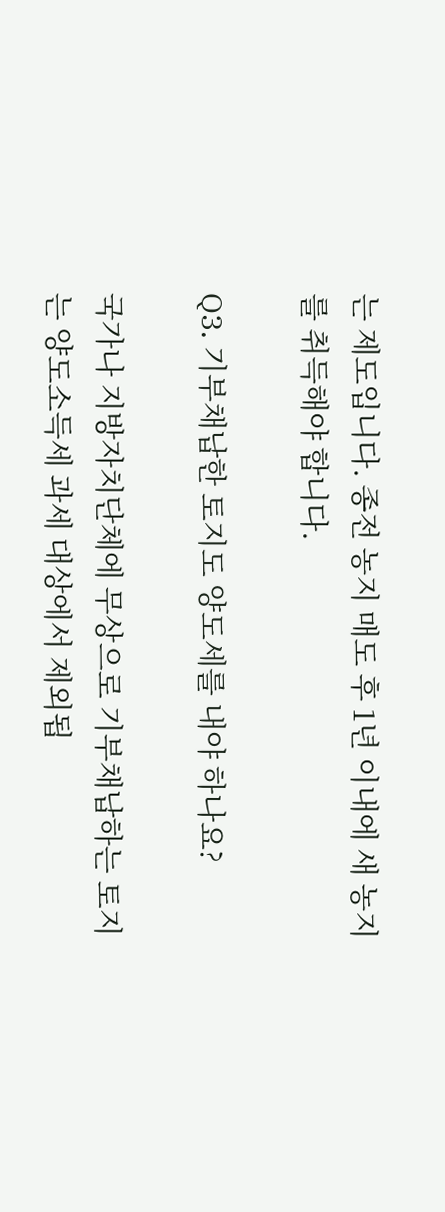는 제도입니다. 종전 농지 매도 후 1년 이내에 새 농지를 취득해야 합니다.

Q3. 기부채납한 토지도 양도세를 내야 하나요?

국가나 지방자치단체에 무상으로 기부채납하는 토지는 양도소득세 과세 대상에서 제외됩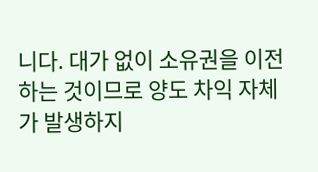니다. 대가 없이 소유권을 이전하는 것이므로 양도 차익 자체가 발생하지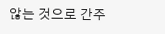않는 것으로 간주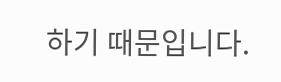하기 때문입니다.